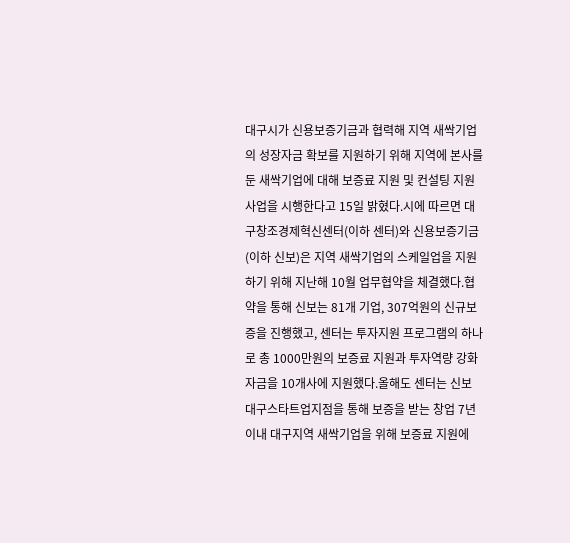대구시가 신용보증기금과 협력해 지역 새싹기업의 성장자금 확보를 지원하기 위해 지역에 본사를 둔 새싹기업에 대해 보증료 지원 및 컨설팅 지원사업을 시행한다고 15일 밝혔다.시에 따르면 대구창조경제혁신센터(이하 센터)와 신용보증기금(이하 신보)은 지역 새싹기업의 스케일업을 지원하기 위해 지난해 10월 업무협약을 체결했다.협약을 통해 신보는 81개 기업, 307억원의 신규보증을 진행했고, 센터는 투자지원 프로그램의 하나로 총 1000만원의 보증료 지원과 투자역량 강화 자금을 10개사에 지원했다.올해도 센터는 신보 대구스타트업지점을 통해 보증을 받는 창업 7년 이내 대구지역 새싹기업을 위해 보증료 지원에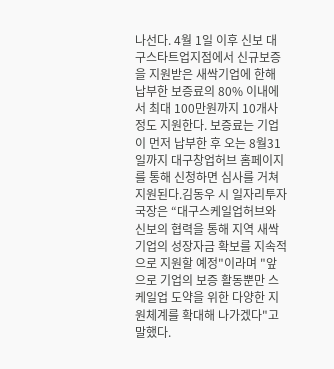나선다. 4월 1일 이후 신보 대구스타트업지점에서 신규보증을 지원받은 새싹기업에 한해 납부한 보증료의 80% 이내에서 최대 100만원까지 10개사 정도 지원한다. 보증료는 기업이 먼저 납부한 후 오는 8월31일까지 대구창업허브 홈페이지를 통해 신청하면 심사를 거쳐 지원된다.김동우 시 일자리투자국장은 “대구스케일업허브와 신보의 협력을 통해 지역 새싹기업의 성장자금 확보를 지속적으로 지원할 예정"이라며 "앞으로 기업의 보증 활동뿐만 스케일업 도약을 위한 다양한 지원체계를 확대해 나가겠다"고 말했다.